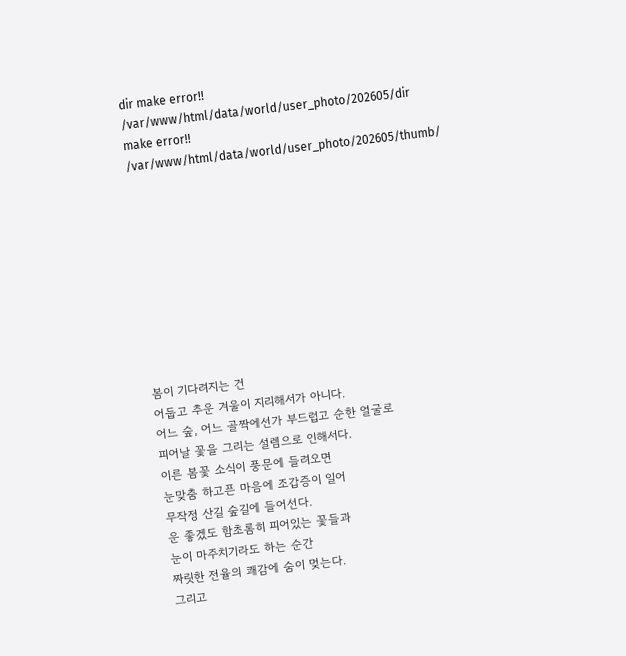dir make error!! /var/www/html/data/world/user_photo/202605/dir make error!! /var/www/html/data/world/user_photo/202605/thumb/










봄이 기다려지는 건
어둡고 추운 겨울이 지리해서가 아니다.
어느 숲, 어느 골짝에선가 부드럽고 순한 얼굴로
피어날 꽃을 그리는 설렘으로 인해서다.
이른 봄꽃 소식이 풍문에 들려오면
눈맞춤 하고픈 마음에 조갑증이 일어
무작정 산길 숲길에 들어선다.
운 좋겠도 함초롬히 피어있는 꽃들과
눈이 마주치기라도 하는 순간
짜릿한 전율의 쾌감에 숨이 멎는다.
그리고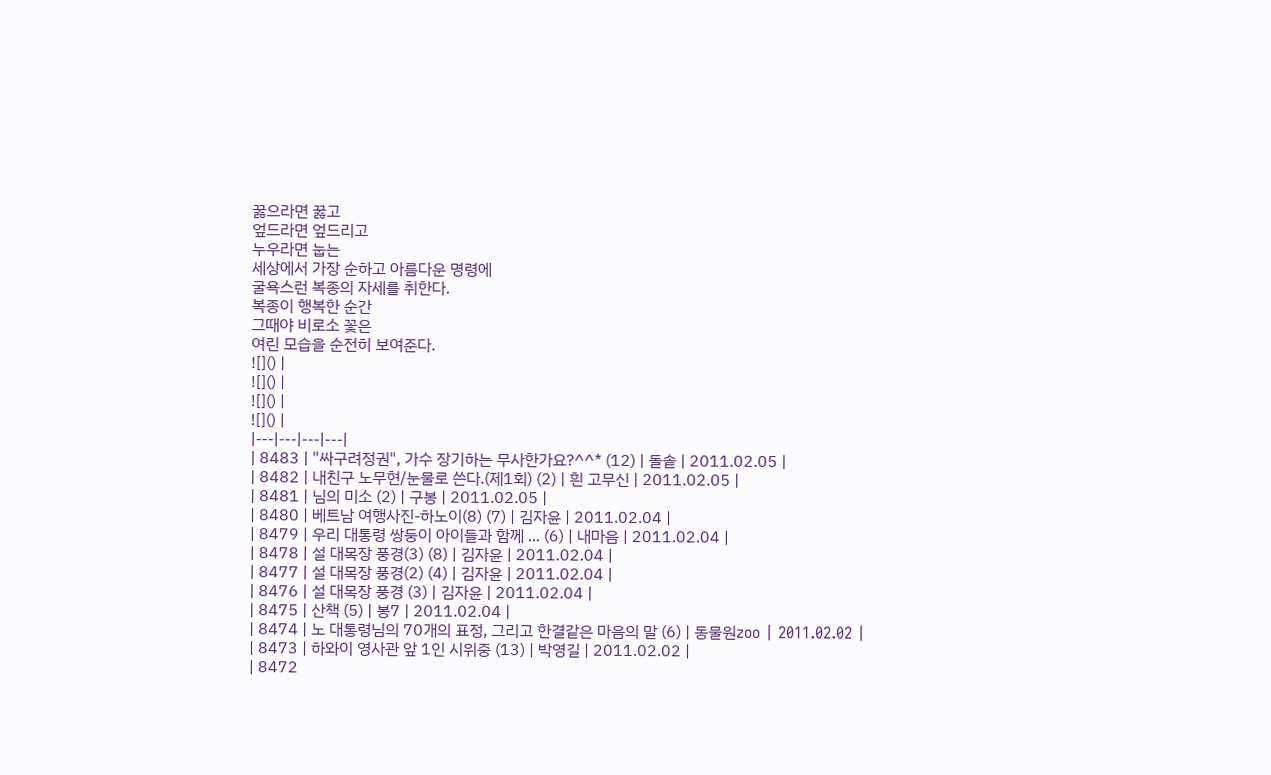꿇으라면 꿇고
엎드라면 엎드리고
누우라면 눕는
세상에서 가장 순하고 아름다운 명령에
굴욕스런 복종의 자세를 취한다.
복종이 행복한 순간
그때야 비로소 꽃은
여린 모습을 순전히 보여준다.
![]() |
![]() |
![]() |
![]() |
|---|---|---|---|
| 8483 | "싸구려정권", 가수 장기하는 무사한가요?^^* (12) | 돌솥 | 2011.02.05 |
| 8482 | 내친구 노무현/눈물로 쓴다.(제1회) (2) | 흰 고무신 | 2011.02.05 |
| 8481 | 님의 미소 (2) | 구봉 | 2011.02.05 |
| 8480 | 베트남 여행사진-하노이(8) (7) | 김자윤 | 2011.02.04 |
| 8479 | 우리 대통령 쌍둥이 아이들과 함께 ... (6) | 내마음 | 2011.02.04 |
| 8478 | 설 대목장 풍경(3) (8) | 김자윤 | 2011.02.04 |
| 8477 | 설 대목장 풍경(2) (4) | 김자윤 | 2011.02.04 |
| 8476 | 설 대목장 풍경 (3) | 김자윤 | 2011.02.04 |
| 8475 | 산책 (5) | 봉7 | 2011.02.04 |
| 8474 | 노 대통령님의 70개의 표정, 그리고 한결같은 마음의 말 (6) | 동물원zoo | 2011.02.02 |
| 8473 | 하와이 영사관 앞 1인 시위중 (13) | 박영길 | 2011.02.02 |
| 8472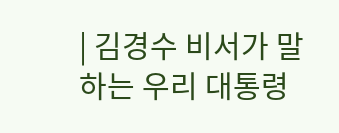| 김경수 비서가 말하는 우리 대통령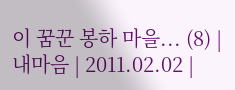이 꿈꾼 봉하 마을... (8) | 내마음 | 2011.02.02 |